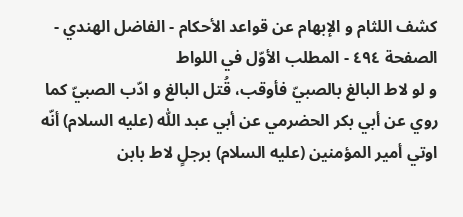كشف اللثام و الإبهام عن قواعد الأحكام - الفاضل الهندي - الصفحة ٤٩٤ - المطلب الأوّل في اللواط
و لو لاط البالغ بالصبيّ فأوقب، قُتل البالغ و ادّب الصبيّ كما روي عن أبي بكر الحضرمي عن أبي عبد اللّٰه (عليه السلام) أنّه اوتي أمير المؤمنين (عليه السلام) برجلٍ لاط بابن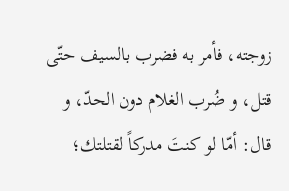زوجته، فأمر به فضرب بالسيف حتّى قتل، و ضُرب الغلام دون الحدّ، و قال: أمّا لو كنتَ مدركاً لقتلتك؛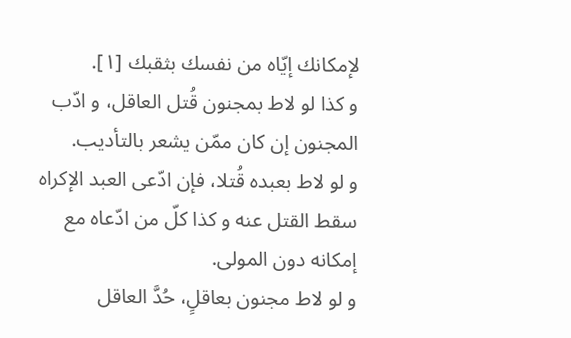لإمكانك إيّاه من نفسك بثقبك [١].
و كذا لو لاط بمجنون قُتل العاقل، و ادّب المجنون إن كان ممّن يشعر بالتأديب.
و لو لاط بعبده قُتلا، فإن ادّعى العبد الإكراه سقط القتل عنه و كذا كلّ من ادّعاه مع إمكانه دون المولى.
و لو لاط مجنون بعاقلٍ، حُدَّ العاقل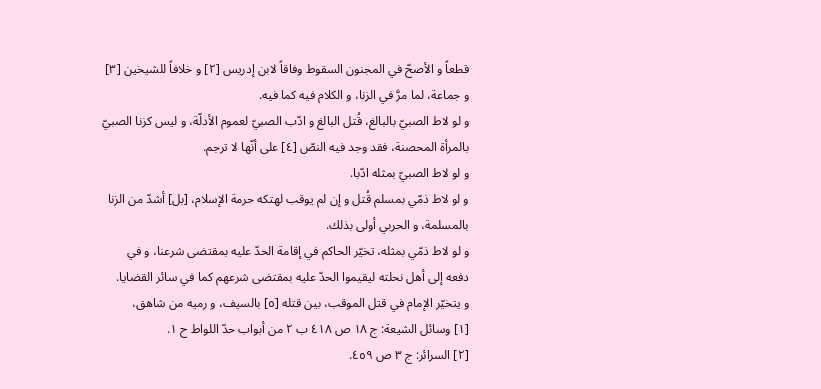قطعاً و الأصحّ في المجنون السقوط وفاقاً لابن إدريس [٢] و خلافاً للشيخين [٣] و جماعة، لما مرَّ في الزنا، و الكلام فيه كما فيه.
و لو لاط الصبيّ بالبالغ، قُتل البالغ و ادّب الصبيّ لعموم الأدلّة، و ليس كزنا الصبيّ بالمرأة المحصنة، فقد وجد فيه النصّ [٤] على أنّها لا ترجم.
و لو لاط الصبيّ بمثله ادّبا.
و لو لاط ذمّي بمسلم قُتل و إن لم يوقب لهتكه حرمة الإسلام، [بل] أشدّ من الزنا بالمسلمة، و الحربي أولى بذلك.
و لو لاط ذمّي بمثله، تخيّر الحاكم في إقامة الحدّ عليه بمقتضى شرعنا، و في دفعه إلى أهل نحلته ليقيموا الحدّ عليه بمقتضى شرعهم كما في سائر القضايا.
و يتخيّر الإمام في قتل الموقب، بين قتله [٥] بالسيف، و رميه من شاهق،
[١] وسائل الشيعة: ج ١٨ ص ٤١٨ ب ٢ من أبواب حدّ اللواط ح ١.
[٢] السرائر: ج ٣ ص ٤٥٩.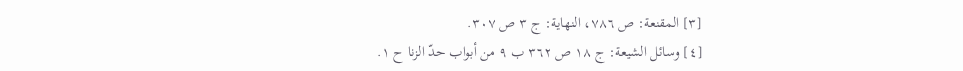[٣] المقنعة: ص ٧٨٦، النهاية: ج ٣ ص ٣٠٧.
[٤] وسائل الشيعة: ج ١٨ ص ٣٦٢ ب ٩ من أبواب حدّ الزنا ح ١.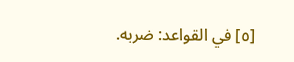[٥] في القواعد: ضربه.